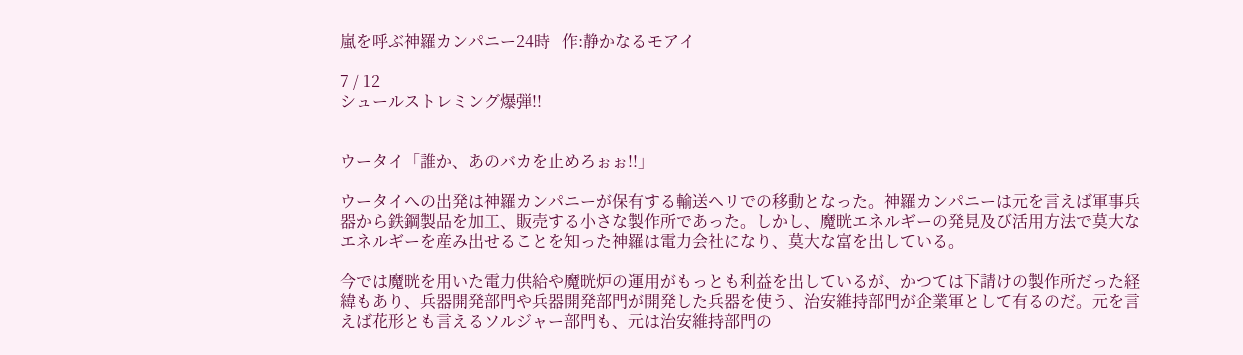嵐を呼ぶ神羅カンパニー24時   作:静かなるモアイ

7 / 12
シュールストレミング爆弾!!


ウータイ「誰か、あのバカを止めろぉぉ!!」

ウータイへの出発は神羅カンパニーが保有する輸送ヘリでの移動となった。神羅カンパニーは元を言えば軍事兵器から鉄鋼製品を加工、販売する小さな製作所であった。しかし、魔晄エネルギーの発見及び活用方法で莫大なエネルギーを産み出せることを知った神羅は電力会社になり、莫大な富を出している。

今では魔晄を用いた電力供給や魔晄炉の運用がもっとも利益を出しているが、かつては下請けの製作所だった経緯もあり、兵器開発部門や兵器開発部門が開発した兵器を使う、治安維持部門が企業軍として有るのだ。元を言えば花形とも言えるソルジャー部門も、元は治安維持部門の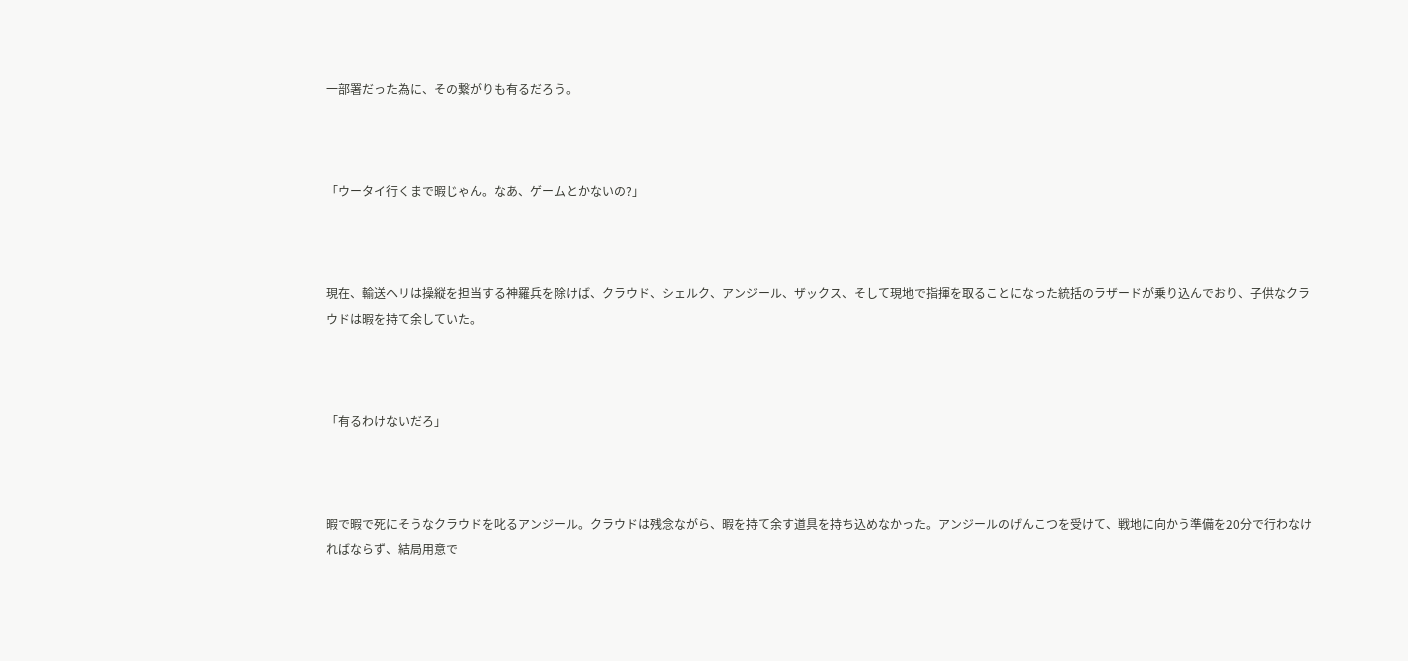一部署だった為に、その繋がりも有るだろう。



「ウータイ行くまで暇じゃん。なあ、ゲームとかないの?」



現在、輸送ヘリは操縦を担当する神羅兵を除けば、クラウド、シェルク、アンジール、ザックス、そして現地で指揮を取ることになった統括のラザードが乗り込んでおり、子供なクラウドは暇を持て余していた。



「有るわけないだろ」



暇で暇で死にそうなクラウドを叱るアンジール。クラウドは残念ながら、暇を持て余す道具を持ち込めなかった。アンジールのげんこつを受けて、戦地に向かう準備を20分で行わなければならず、結局用意で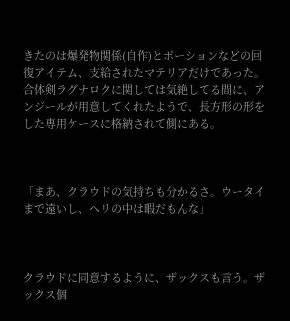きたのは爆発物関係(自作)とポーションなどの回復アイテム、支給されたマテリアだけであった。合体剣ラグナロクに関しては気絶してる間に、アンジールが用意してくれたようで、長方形の形をした専用ケースに格納されて側にある。



「まあ、クラウドの気持ちも分かるさ。ウータイまで遠いし、ヘリの中は暇だもんな」



クラウドに同意するように、ザックスも言う。ザックス個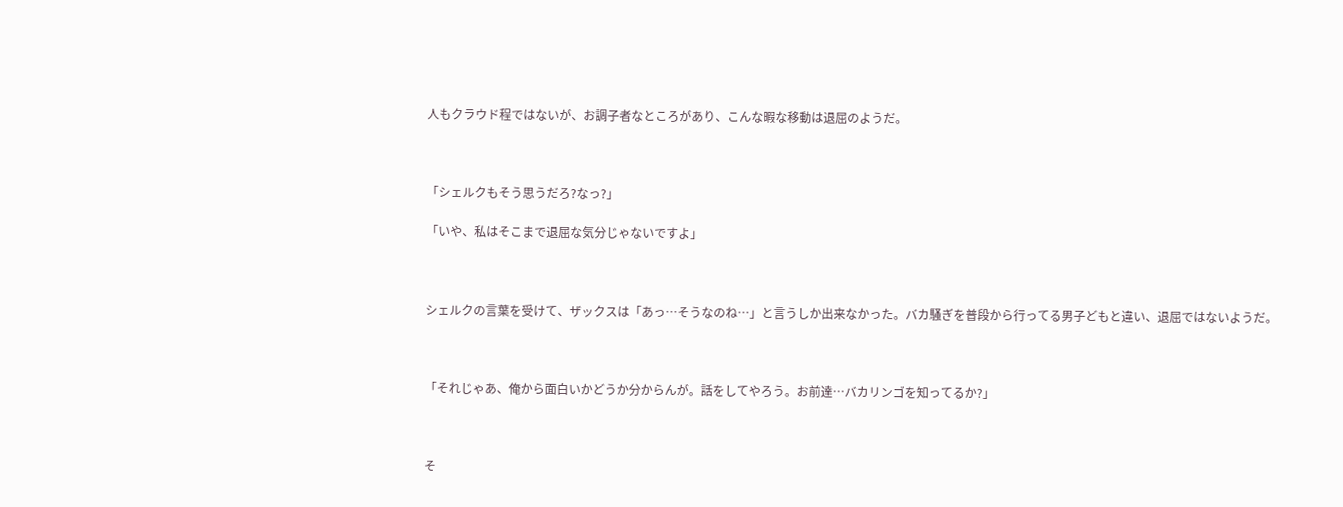人もクラウド程ではないが、お調子者なところがあり、こんな暇な移動は退屈のようだ。



「シェルクもそう思うだろ?なっ?」

「いや、私はそこまで退屈な気分じゃないですよ」



シェルクの言葉を受けて、ザックスは「あっ…そうなのね…」と言うしか出来なかった。バカ騒ぎを普段から行ってる男子どもと違い、退屈ではないようだ。



「それじゃあ、俺から面白いかどうか分からんが。話をしてやろう。お前達…バカリンゴを知ってるか?」



そ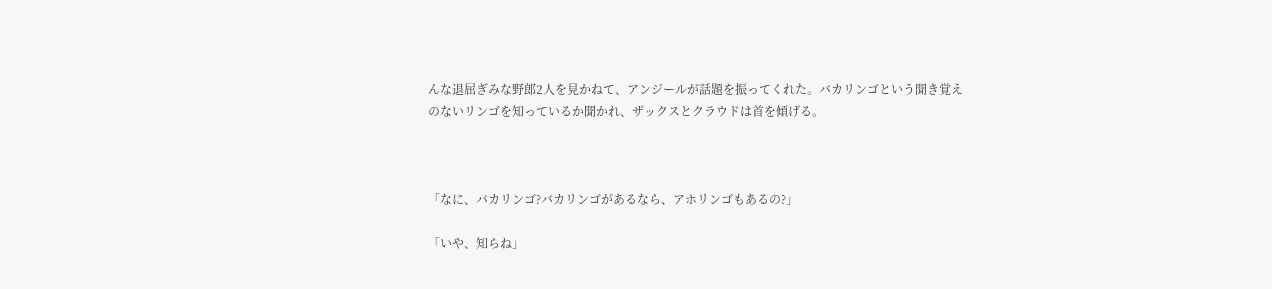んな退屈ぎみな野郎2人を見かねて、アンジールが話題を振ってくれた。バカリンゴという聞き覚えのないリンゴを知っているか聞かれ、ザックスとクラウドは首を傾げる。



「なに、バカリンゴ?バカリンゴがあるなら、アホリンゴもあるの?」

「いや、知らね」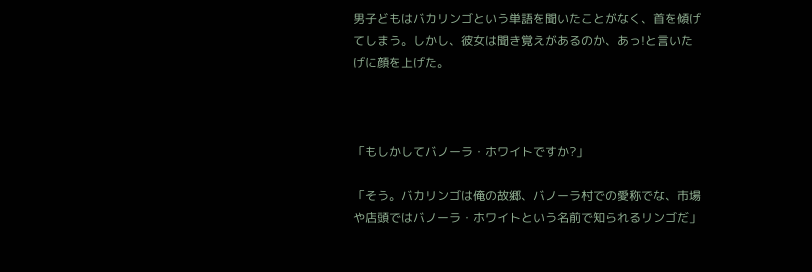男子どもはバカリンゴという単語を聞いたことがなく、首を傾げてしまう。しかし、彼女は聞き覚えがあるのか、あっ!と言いたげに顔を上げた。



「もしかしてバノーラ・ホワイトですか?」

「そう。バカリンゴは俺の故郷、バノーラ村での愛称でな、市場や店頭ではバノーラ・ホワイトという名前で知られるリンゴだ」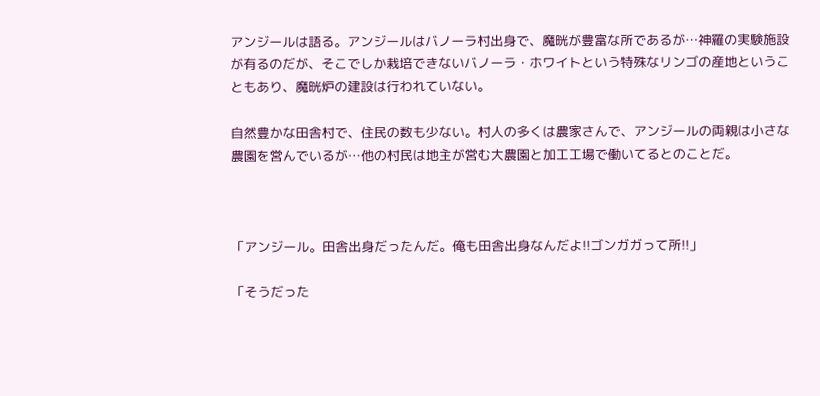アンジールは語る。アンジールはバノーラ村出身で、魔晄が豊富な所であるが…神羅の実験施設が有るのだが、そこでしか栽培できないバノーラ・ホワイトという特殊なリンゴの産地ということもあり、魔晄炉の建設は行われていない。

自然豊かな田舎村で、住民の数も少ない。村人の多くは農家さんで、アンジールの両親は小さな農園を営んでいるが…他の村民は地主が営む大農園と加工工場で働いてるとのことだ。



「アンジール。田舎出身だったんだ。俺も田舎出身なんだよ!!ゴンガガって所!!」

「そうだった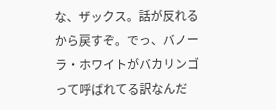な、ザックス。話が反れるから戻すぞ。でっ、バノーラ・ホワイトがバカリンゴって呼ばれてる訳なんだ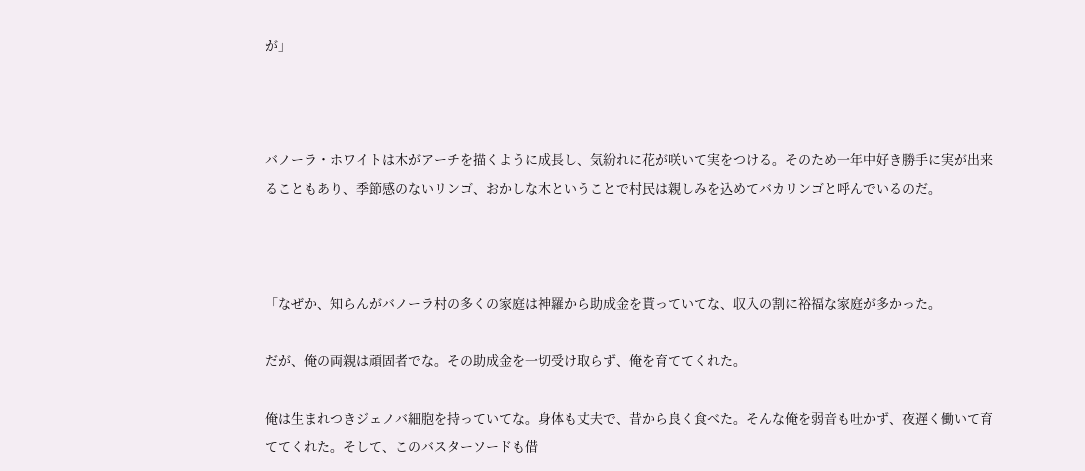が」



バノーラ・ホワイトは木がアーチを描くように成長し、気紛れに花が咲いて実をつける。そのため一年中好き勝手に実が出来ることもあり、季節感のないリンゴ、おかしな木ということで村民は親しみを込めてバカリンゴと呼んでいるのだ。



「なぜか、知らんがバノーラ村の多くの家庭は神羅から助成金を貰っていてな、収入の割に裕福な家庭が多かった。

だが、俺の両親は頑固者でな。その助成金を一切受け取らず、俺を育ててくれた。

俺は生まれつきジェノバ細胞を持っていてな。身体も丈夫で、昔から良く食べた。そんな俺を弱音も吐かず、夜遅く働いて育ててくれた。そして、このバスターソードも借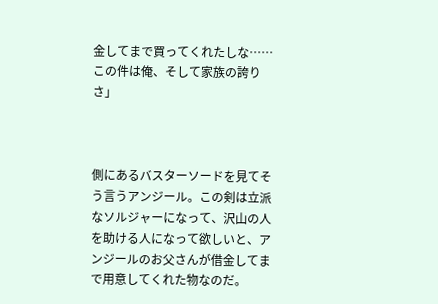金してまで買ってくれたしな……この件は俺、そして家族の誇りさ」



側にあるバスターソードを見てそう言うアンジール。この剣は立派なソルジャーになって、沢山の人を助ける人になって欲しいと、アンジールのお父さんが借金してまで用意してくれた物なのだ。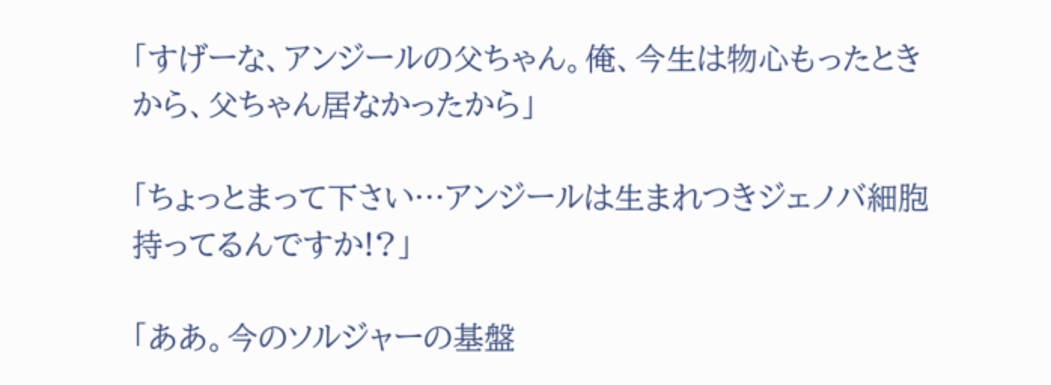「すげーな、アンジールの父ちゃん。俺、今生は物心もったときから、父ちゃん居なかったから」

「ちょっとまって下さい…アンジールは生まれつきジェノバ細胞持ってるんですか!?」

「ああ。今のソルジャーの基盤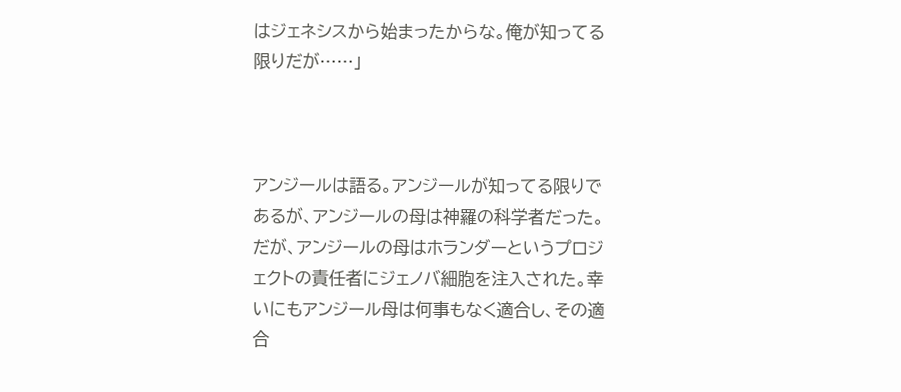はジェネシスから始まったからな。俺が知ってる限りだが……」



アンジールは語る。アンジールが知ってる限りであるが、アンジールの母は神羅の科学者だった。だが、アンジールの母はホランダーというプロジェクトの責任者にジェノバ細胞を注入された。幸いにもアンジール母は何事もなく適合し、その適合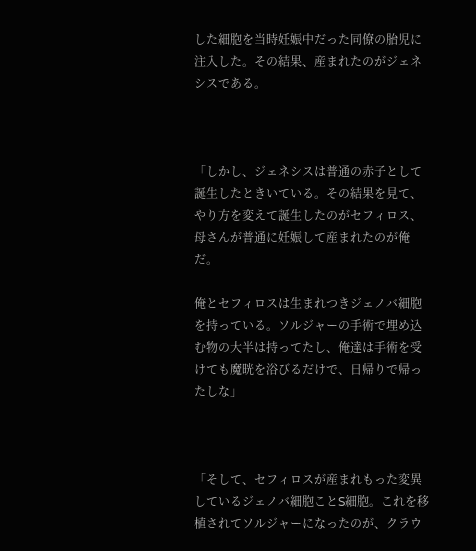した細胞を当時妊娠中だった同僚の胎児に注入した。その結果、産まれたのがジェネシスである。



「しかし、ジェネシスは普通の赤子として誕生したときいている。その結果を見て、やり方を変えて誕生したのがセフィロス、母さんが普通に妊娠して産まれたのが俺だ。

俺とセフィロスは生まれつきジェノバ細胞を持っている。ソルジャーの手術で埋め込む物の大半は持ってたし、俺達は手術を受けても魔晄を浴びるだけで、日帰りで帰ったしな」



「そして、セフィロスが産まれもった変異しているジェノバ細胞ことS細胞。これを移植されてソルジャーになったのが、クラウ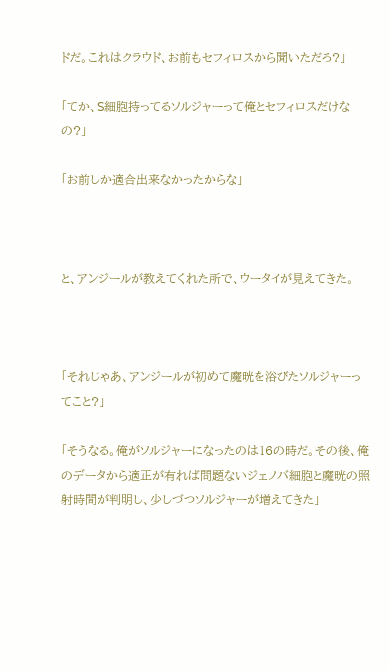ドだ。これはクラウド、お前もセフィロスから聞いただろ?」

「てか、S細胞持ってるソルジャーって俺とセフィロスだけなの?」

「お前しか適合出来なかったからな」



と、アンジールが教えてくれた所で、ウータイが見えてきた。



「それじゃあ、アンジールが初めて魔晄を浴びたソルジャーってこと?」

「そうなる。俺がソルジャーになったのは16の時だ。その後、俺のデータから適正が有れば問題ないジェノバ細胞と魔晄の照射時間が判明し、少しづつソルジャーが増えてきた」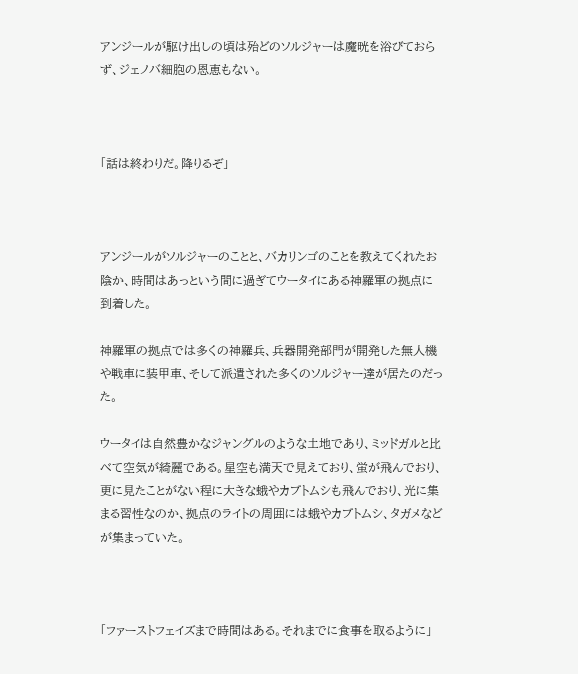アンジールが駆け出しの頃は殆どのソルジャーは魔晄を浴びておらず、ジェノバ細胞の恩恵もない。



「話は終わりだ。降りるぞ」



アンジールがソルジャーのことと、バカリンゴのことを教えてくれたお陰か、時間はあっという間に過ぎてウータイにある神羅軍の拠点に到着した。

神羅軍の拠点では多くの神羅兵、兵器開発部門が開発した無人機や戦車に装甲車、そして派遣された多くのソルジャー達が居たのだった。

ウータイは自然豊かなジャングルのような土地であり、ミッドガルと比べて空気が綺麗である。星空も満天で見えており、蛍が飛んでおり、更に見たことがない程に大きな蛾やカブトムシも飛んでおり、光に集まる習性なのか、拠点のライトの周囲には蛾やカブトムシ、タガメなどが集まっていた。



「ファーストフェイズまで時間はある。それまでに食事を取るように」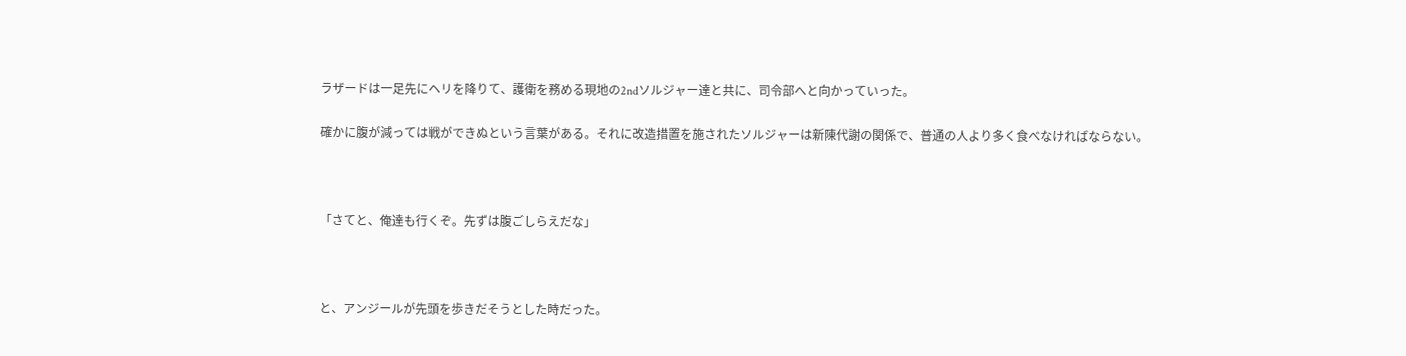ラザードは一足先にヘリを降りて、護衛を務める現地の2ndソルジャー達と共に、司令部へと向かっていった。

確かに腹が減っては戦ができぬという言葉がある。それに改造措置を施されたソルジャーは新陳代謝の関係で、普通の人より多く食べなければならない。



「さてと、俺達も行くぞ。先ずは腹ごしらえだな」



と、アンジールが先頭を歩きだそうとした時だった。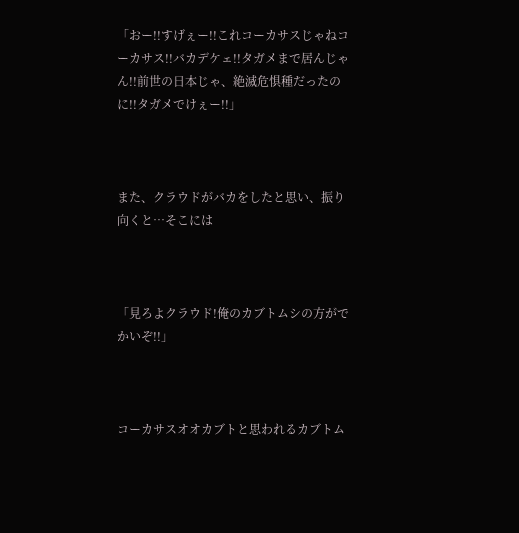「おー!!すげぇー!!これコーカサスじゃねコーカサス!!バカデケェ!!タガメまで居んじゃん!!前世の日本じゃ、絶滅危惧種だったのに!!タガメでけぇー!!」



また、クラウドがバカをしたと思い、振り向くと…そこには



「見ろよクラウド!俺のカブトムシの方がでかいぞ!!」



コーカサスオオカブトと思われるカブトム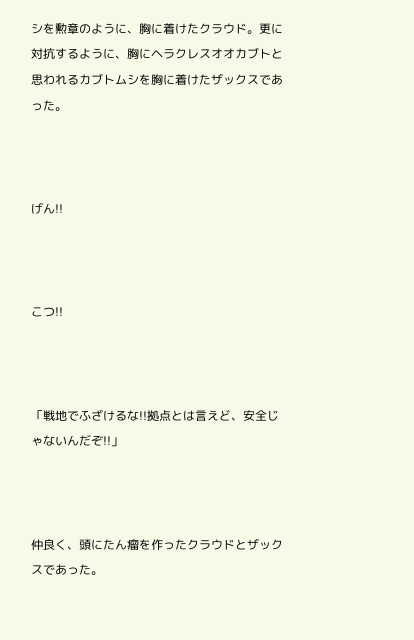シを勲章のように、胸に着けたクラウド。更に対抗するように、胸にヘラクレスオオカブトと思われるカブトムシを胸に着けたザックスであった。



げん!!



こつ!!



「戦地でふざけるな!!拠点とは言えど、安全じゃないんだぞ!!」



仲良く、頭にたん瘤を作ったクラウドとザックスであった。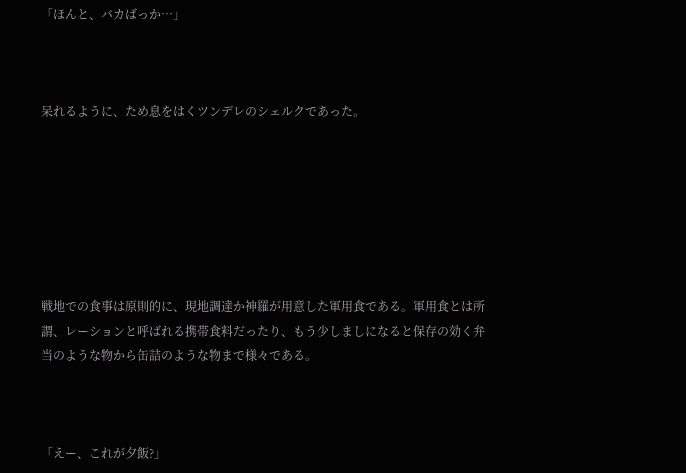「ほんと、バカばっか…」



呆れるように、ため息をはくツンデレのシェルクであった。







戦地での食事は原則的に、現地調達か神羅が用意した軍用食である。軍用食とは所謂、レーションと呼ばれる携帯食料だったり、もう少しましになると保存の効く弁当のような物から缶詰のような物まで様々である。



「えー、これが夕飯?」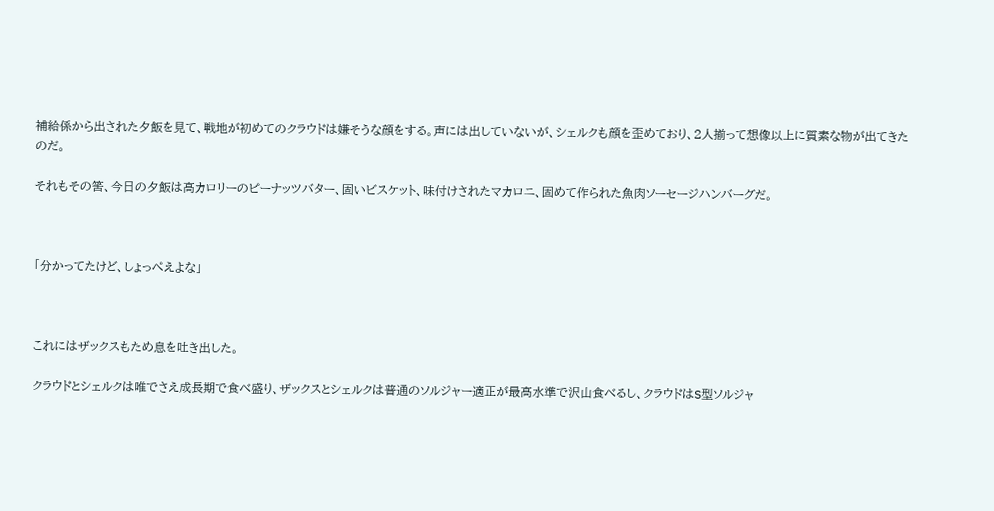補給係から出された夕飯を見て、戦地が初めてのクラウドは嫌そうな顔をする。声には出していないが、シェルクも顔を歪めており、2人揃って想像以上に質素な物が出てきたのだ。

それもその筈、今日の夕飯は高カロリーのピーナッツバター、固いビスケット、味付けされたマカロニ、固めて作られた魚肉ソーセージハンバーグだ。



「分かってたけど、しょっぺえよな」



これにはザックスもため息を吐き出した。

クラウドとシェルクは唯でさえ成長期で食べ盛り、ザックスとシェルクは普通のソルジャー適正が最高水準で沢山食べるし、クラウドはS型ソルジャ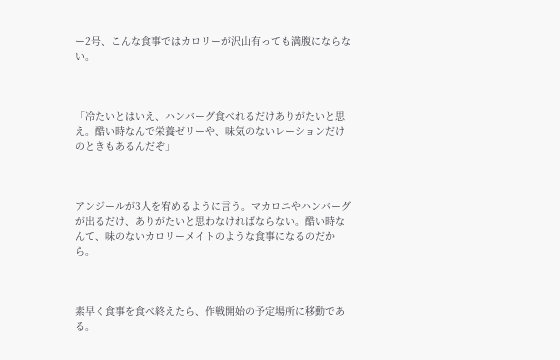ー2号、こんな食事ではカロリーが沢山有っても満腹にならない。



「冷たいとはいえ、ハンバーグ食べれるだけありがたいと思え。酷い時なんで栄養ゼリーや、味気のないレーションだけのときもあるんだぞ」



アンジールが3人を宥めるように言う。マカロニやハンバーグが出るだけ、ありがたいと思わなければならない。酷い時なんて、味のないカロリーメイトのような食事になるのだから。



素早く食事を食べ終えたら、作戦開始の予定場所に移動である。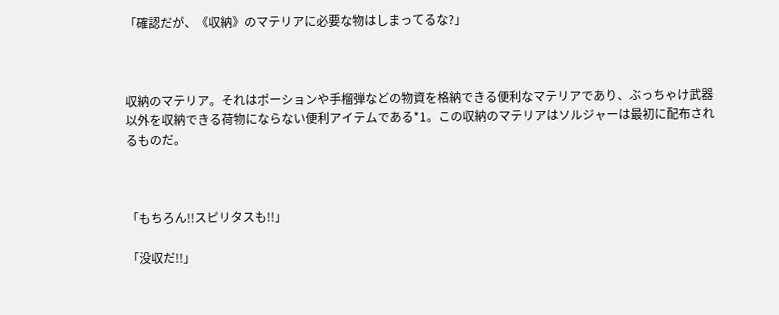「確認だが、《収納》のマテリアに必要な物はしまってるな?」



収納のマテリア。それはポーションや手榴弾などの物資を格納できる便利なマテリアであり、ぶっちゃけ武器以外を収納できる荷物にならない便利アイテムである*1。この収納のマテリアはソルジャーは最初に配布されるものだ。



「もちろん!!スピリタスも!!」

「没収だ!!」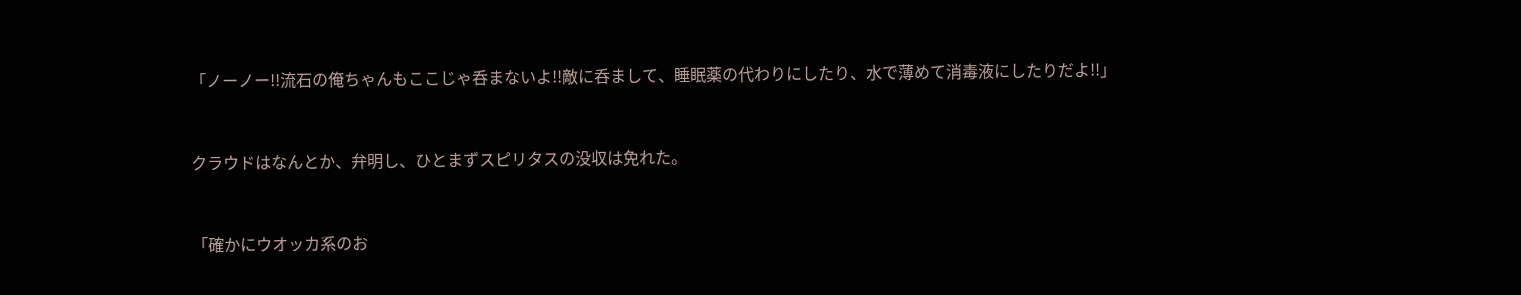「ノーノー!!流石の俺ちゃんもここじゃ呑まないよ!!敵に呑まして、睡眠薬の代わりにしたり、水で薄めて消毒液にしたりだよ!!」



クラウドはなんとか、弁明し、ひとまずスピリタスの没収は免れた。



「確かにウオッカ系のお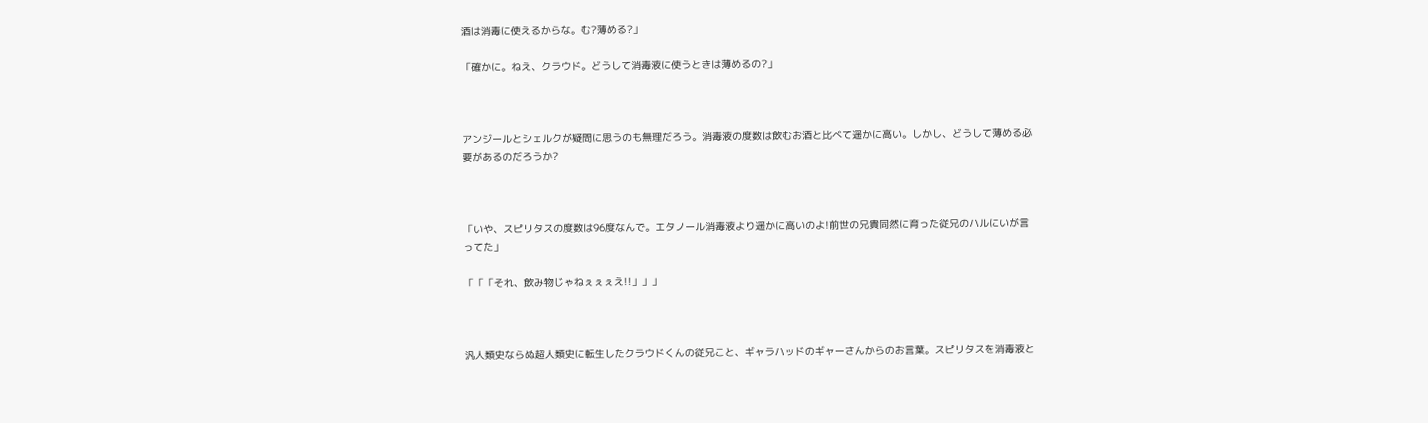酒は消毒に使えるからな。む?薄める?」

「確かに。ねえ、クラウド。どうして消毒液に使うときは薄めるの?」



アンジールとシェルクが疑問に思うのも無理だろう。消毒液の度数は飲むお酒と比べて遥かに高い。しかし、どうして薄める必要があるのだろうか?



「いや、スピリタスの度数は96度なんで。エタノール消毒液より遥かに高いのよ!前世の兄貴同然に育った従兄のハルにいが言ってた」

「「「それ、飲み物じゃねぇぇぇえ!!」」」



汎人類史ならぬ超人類史に転生したクラウドくんの従兄こと、ギャラハッドのギャーさんからのお言葉。スピリタスを消毒液と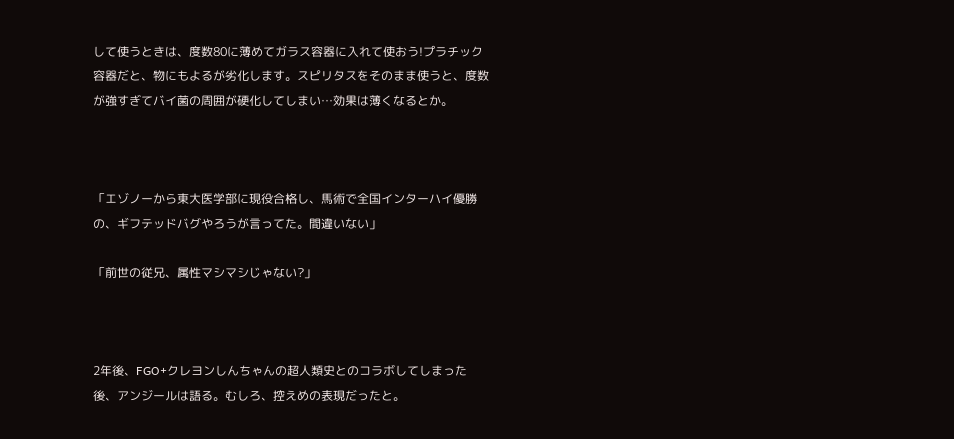して使うときは、度数80に薄めてガラス容器に入れて使おう!プラチック容器だと、物にもよるが劣化します。スピリタスをそのまま使うと、度数が強すぎてバイ菌の周囲が硬化してしまい…効果は薄くなるとか。



「エゾノーから東大医学部に現役合格し、馬術で全国インターハイ優勝の、ギフテッドバグやろうが言ってた。間違いない」

「前世の従兄、属性マシマシじゃない?」



2年後、FGO+クレヨンしんちゃんの超人類史とのコラボしてしまった後、アンジールは語る。むしろ、控えめの表現だったと。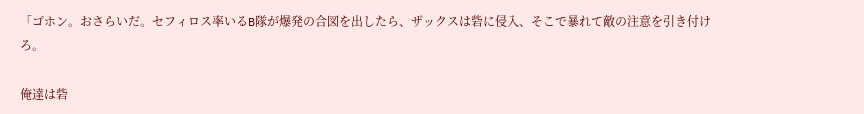「ゴホン。おさらいだ。セフィロス率いるB隊が爆発の合図を出したら、ザックスは砦に侵入、そこで暴れて敵の注意を引き付けろ。

俺達は砦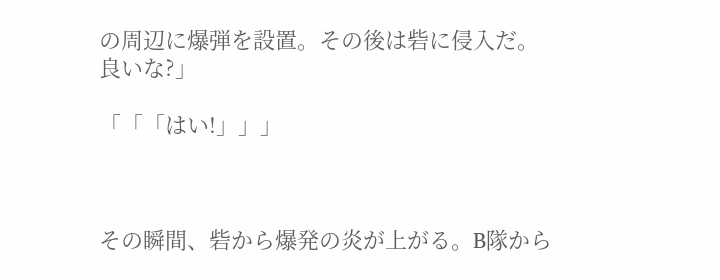の周辺に爆弾を設置。その後は砦に侵入だ。良いな?」

「「「はい!」」」



その瞬間、砦から爆発の炎が上がる。B隊から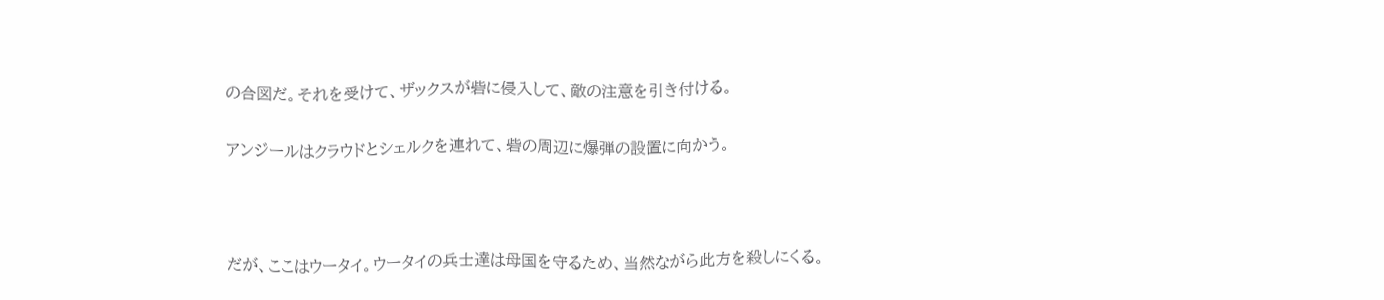の合図だ。それを受けて、ザックスが砦に侵入して、敵の注意を引き付ける。

アンジールはクラウドとシェルクを連れて、砦の周辺に爆弾の設置に向かう。



だが、ここはウータイ。ウータイの兵士達は母国を守るため、当然ながら此方を殺しにくる。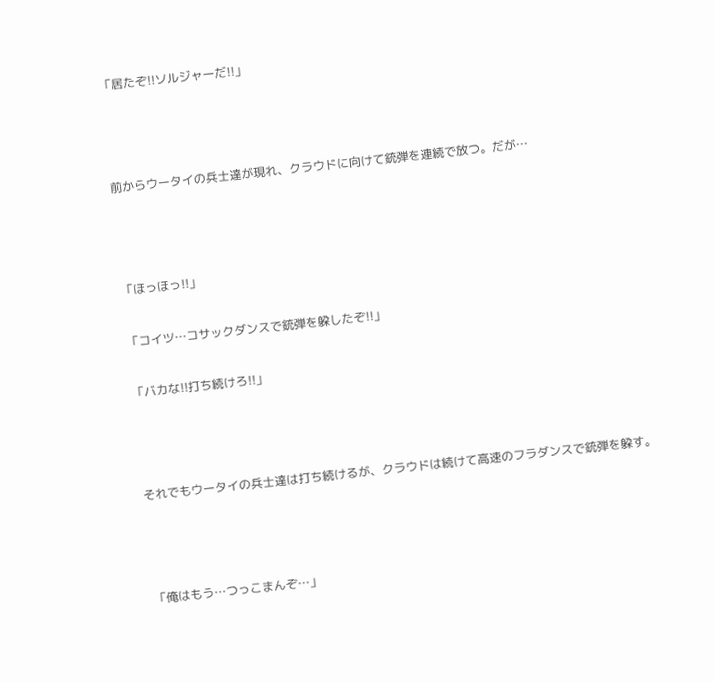「居たぞ!!ソルジャーだ!!」



前からウータイの兵士達が現れ、クラウドに向けて銃弾を連続で放つ。だが…



「ほっほっ!!」

「コイツ…コサックダンスで銃弾を躱したぞ!!」

「バカな!!打ち続けろ!!」



それでもウータイの兵士達は打ち続けるが、クラウドは続けて高速のフラダンスで銃弾を躱す。



「俺はもう…つっこまんぞ…」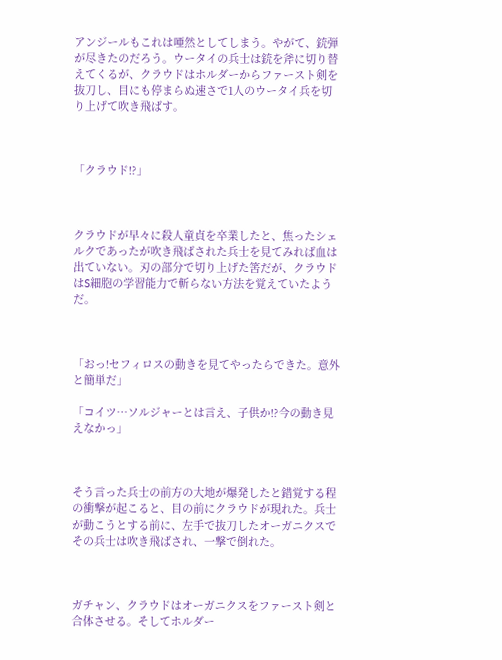アンジールもこれは唖然としてしまう。やがて、銃弾が尽きたのだろう。ウータイの兵士は銃を斧に切り替えてくるが、クラウドはホルダーからファースト剣を抜刀し、目にも停まらぬ速さで1人のウータイ兵を切り上げて吹き飛ばす。



「クラウド!?」



クラウドが早々に殺人童貞を卒業したと、焦ったシェルクであったが吹き飛ばされた兵士を見てみれば血は出ていない。刃の部分で切り上げた筈だが、クラウドはS細胞の学習能力で斬らない方法を覚えていたようだ。



「おっ!セフィロスの動きを見てやったらできた。意外と簡単だ」

「コイツ…ソルジャーとは言え、子供か!?今の動き見えなかっ」



そう言った兵士の前方の大地が爆発したと錯覚する程の衝撃が起こると、目の前にクラウドが現れた。兵士が動こうとする前に、左手で抜刀したオーガニクスでその兵士は吹き飛ばされ、一撃で倒れた。



ガチャン、クラウドはオーガニクスをファースト剣と合体させる。そしてホルダー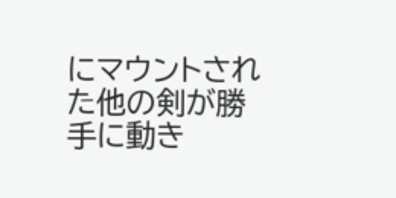にマウントされた他の剣が勝手に動き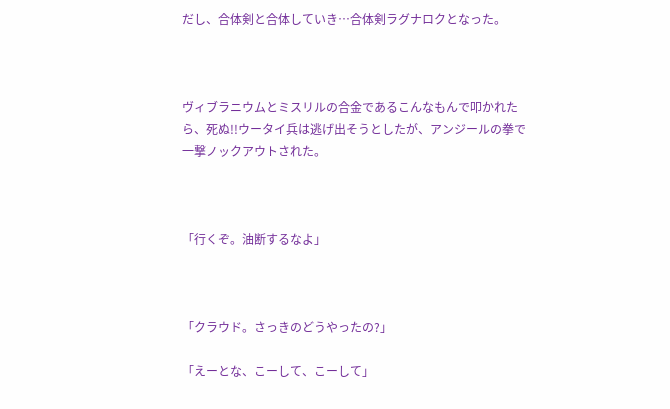だし、合体剣と合体していき…合体剣ラグナロクとなった。



ヴィブラニウムとミスリルの合金であるこんなもんで叩かれたら、死ぬ!!ウータイ兵は逃げ出そうとしたが、アンジールの拳で一撃ノックアウトされた。



「行くぞ。油断するなよ」



「クラウド。さっきのどうやったの?」

「えーとな、こーして、こーして」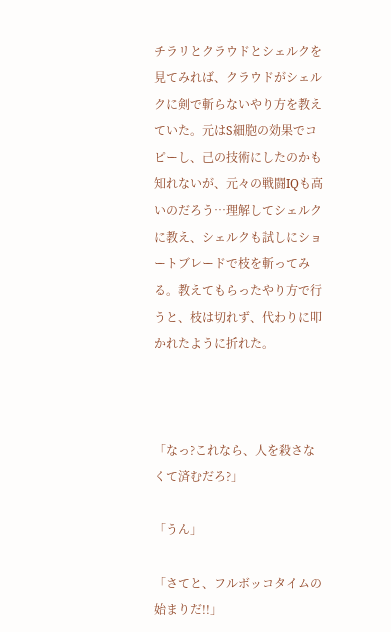チラリとクラウドとシェルクを見てみれば、クラウドがシェルクに剣で斬らないやり方を教えていた。元はS細胞の効果でコピーし、己の技術にしたのかも知れないが、元々の戦闘IQも高いのだろう…理解してシェルクに教え、シェルクも試しにショートブレードで枝を斬ってみる。教えてもらったやり方で行うと、枝は切れず、代わりに叩かれたように折れた。



「なっ?これなら、人を殺さなくて済むだろ?」

「うん」

「さてと、フルボッコタイムの始まりだ!!」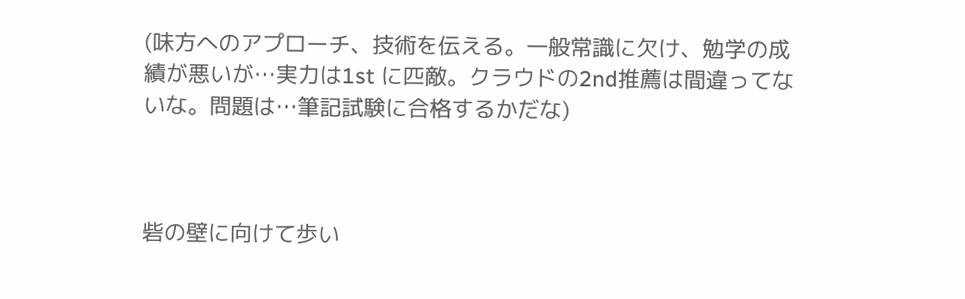(味方へのアプローチ、技術を伝える。一般常識に欠け、勉学の成績が悪いが…実力は1st に匹敵。クラウドの2nd推薦は間違ってないな。問題は…筆記試験に合格するかだな)



砦の壁に向けて歩い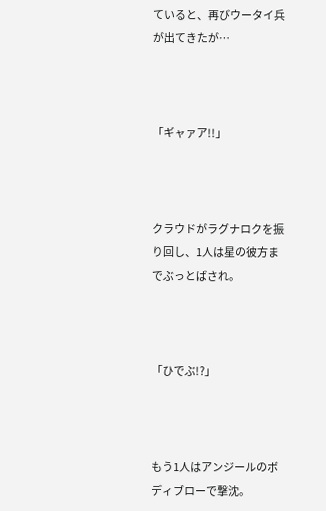ていると、再びウータイ兵が出てきたが…



「ギャァア!!」



クラウドがラグナロクを振り回し、1人は星の彼方までぶっとばされ。



「ひでぶ!?」



もう1人はアンジールのボディブローで撃沈。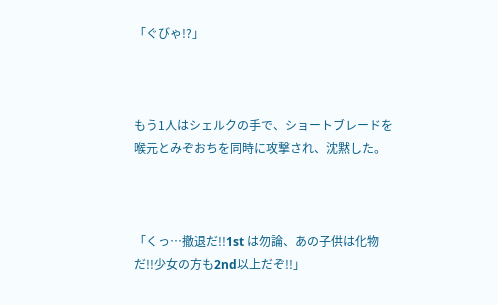「ぐびゃ!?」



もう1人はシェルクの手で、ショートブレードを喉元とみぞおちを同時に攻撃され、沈黙した。



「くっ…撤退だ!!1st は勿論、あの子供は化物だ!!少女の方も2nd以上だぞ!!」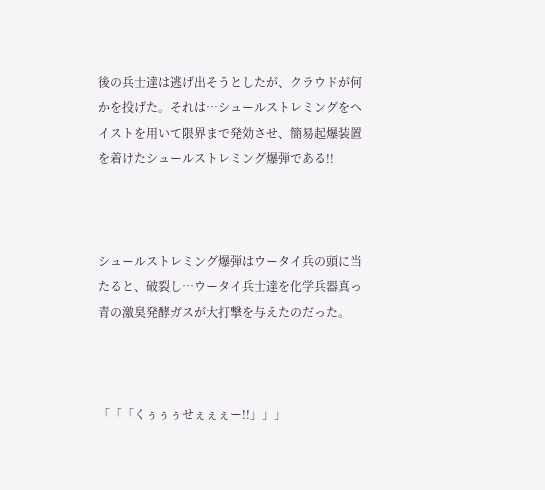後の兵士達は逃げ出そうとしたが、クラウドが何かを投げた。それは…シュールストレミングをヘイストを用いて限界まで発効させ、簡易起爆装置を着けたシュールストレミング爆弾である!!



シュールストレミング爆弾はウータイ兵の頭に当たると、破裂し…ウータイ兵士達を化学兵器真っ青の激臭発酵ガスが大打撃を与えたのだった。



「「「くぅぅぅせぇぇぇー!!」」」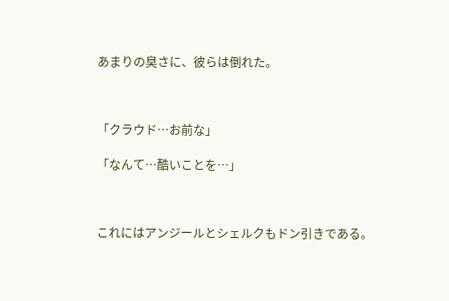あまりの臭さに、彼らは倒れた。



「クラウド…お前な」

「なんて…酷いことを…」



これにはアンジールとシェルクもドン引きである。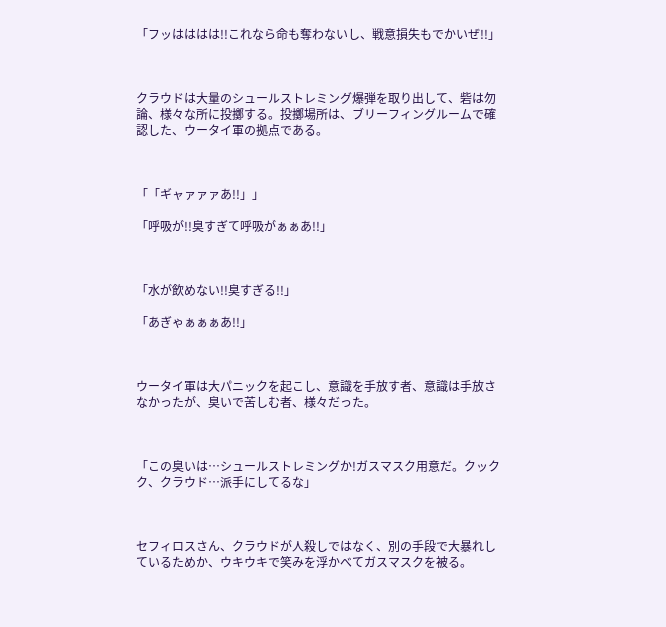「フッはははは!!これなら命も奪わないし、戦意損失もでかいぜ!!」



クラウドは大量のシュールストレミング爆弾を取り出して、砦は勿論、様々な所に投擲する。投擲場所は、ブリーフィングルームで確認した、ウータイ軍の拠点である。



「「ギャァァァあ!!」」

「呼吸が!!臭すぎて呼吸がぁぁあ!!」



「水が飲めない!!臭すぎる!!」

「あぎゃぁぁぁあ!!」



ウータイ軍は大パニックを起こし、意識を手放す者、意識は手放さなかったが、臭いで苦しむ者、様々だった。



「この臭いは…シュールストレミングか!ガスマスク用意だ。クックク、クラウド…派手にしてるな」



セフィロスさん、クラウドが人殺しではなく、別の手段で大暴れしているためか、ウキウキで笑みを浮かべてガスマスクを被る。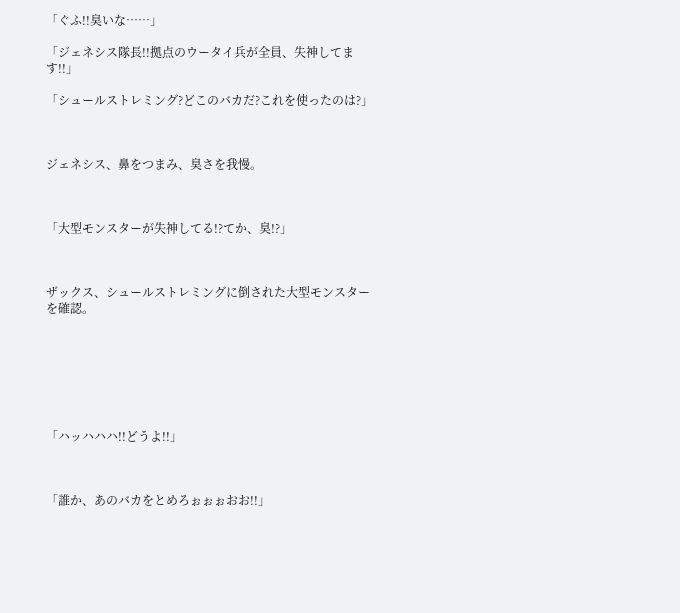「ぐふ!!臭いな……」

「ジェネシス隊長!!拠点のウータイ兵が全員、失神してます!!」

「シュールストレミング?どこのバカだ?これを使ったのは?」



ジェネシス、鼻をつまみ、臭さを我慢。



「大型モンスターが失神してる!?てか、臭!?」



ザックス、シュールストレミングに倒された大型モンスターを確認。







「ハッハハハ!!どうよ!!」



「誰か、あのバカをとめろぉぉぉおお!!」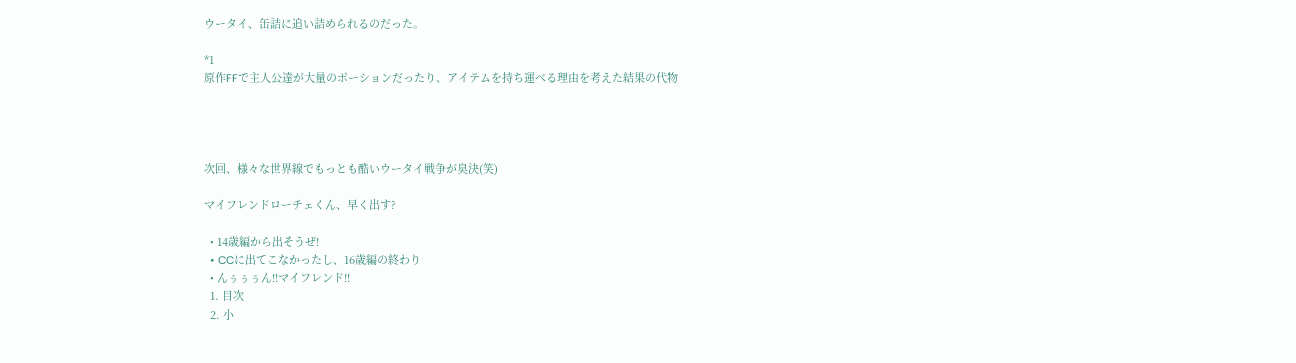ウータイ、缶詰に追い詰められるのだった。

*1
原作FFで主人公達が大量のポーションだったり、アイテムを持ち運べる理由を考えた結果の代物




次回、様々な世界線でもっとも酷いウータイ戦争が臭決(笑)

マイフレンドローチェくん、早く出す?

  • 14歳編から出そうぜ!
  • CCに出てこなかったし、16歳編の終わり
  • んぅぅぅん!!マイフレンド!!
  1. 目次
  2. 小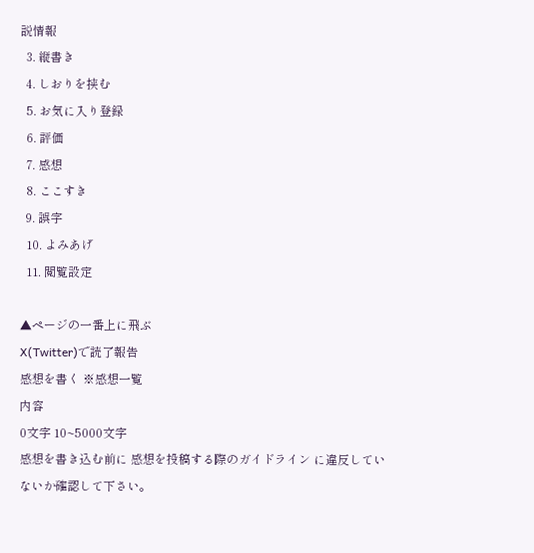説情報
  3. 縦書き
  4. しおりを挟む
  5. お気に入り登録
  6. 評価
  7. 感想
  8. ここすき
  9. 誤字
  10. よみあげ
  11. 閲覧設定

▲ページの一番上に飛ぶ
X(Twitter)で読了報告
感想を書く ※感想一覧
内容
0文字 10~5000文字
感想を書き込む前に 感想を投稿する際のガイドライン に違反していないか確認して下さい。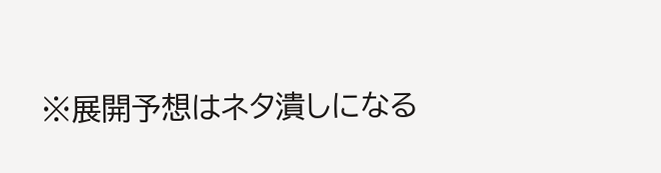※展開予想はネタ潰しになる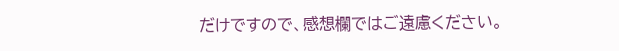だけですので、感想欄ではご遠慮ください。